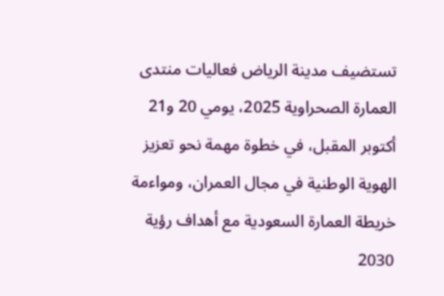تستضيف مدينة الرياض فعاليات منتدى العمارة الصحراوية 2025، يومي 20 و21 أكتوبر المقبل، في خطوة مهمة نحو تعزيز الهوية الوطنية في مجال العمران، ومواءمة خريطة العمارة السعودية مع أهداف رؤية 2030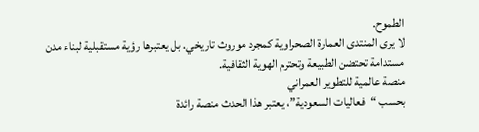الطموح.
لا يرى المنتدى العمارة الصحراوية كمجرد موروث تاريخي. بل يعتبرها رؤية مستقبلية لبناء مدن مستدامة تحتضن الطبيعة وتحترم الهوية الثقافية.
منصة عالمية للتطوير العمراني
بحسب “فعاليات السعودية”، يعتبر هذا الحدث منصة رائدة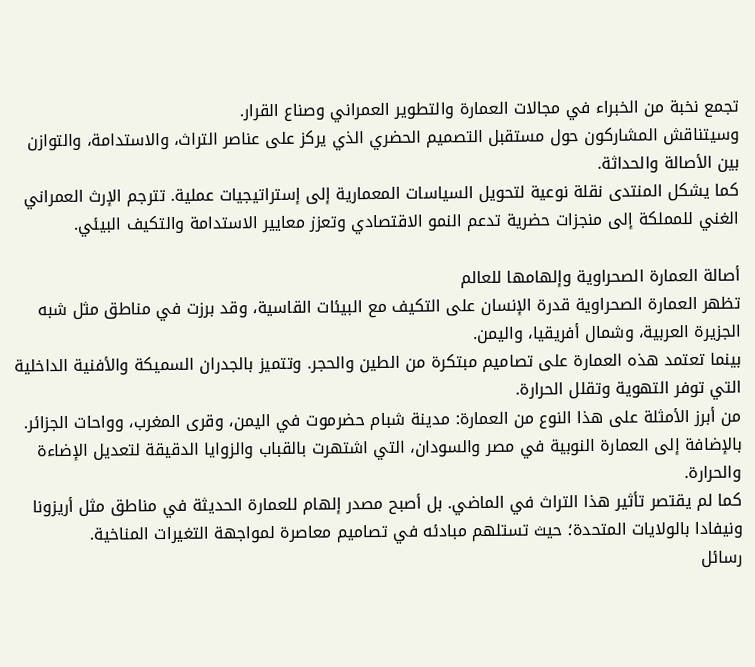تجمع نخبة من الخبراء في مجالات العمارة والتطوير العمراني وصناع القرار.
وسيتناقش المشاركون حول مستقبل التصميم الحضري الذي يركز على عناصر التراث، والاستدامة، والتوازن بين الأصالة والحداثة.
كما يشكل المنتدى نقلة نوعية لتحويل السياسات المعمارية إلى إستراتيجيات عملية. تترجم الإرث العمراني الغني للمملكة إلى منجزات حضرية تدعم النمو الاقتصادي وتعزز معايير الاستدامة والتكيف البيئي.

أصالة العمارة الصحراوية وإلهامها للعالم
تظهر العمارة الصحراوية قدرة الإنسان على التكيف مع البيئات القاسية، وقد برزت في مناطق مثل شبه الجزيرة العربية، وشمال أفريقيا، واليمن.
بينما تعتمد هذه العمارة على تصاميم مبتكرة من الطين والحجر. وتتميز بالجدران السميكة والأفنية الداخلية التي توفر التهوية وتقلل الحرارة.
من أبرز الأمثلة على هذا النوع من العمارة: مدينة شبام حضرموت في اليمن، وقرى المغرب، وواحات الجزائر.
بالإضافة إلى العمارة النوبية في مصر والسودان، التي اشتهرت بالقباب والزوايا الدقيقة لتعديل الإضاءة والحرارة.
كما لم يقتصر تأثير هذا التراث في الماضي. بل أصبح مصدر إلهام للعمارة الحديثة في مناطق مثل أريزونا ونيفادا بالولايات المتحدة؛ حيث تستلهم مبادئه في تصاميم معاصرة لمواجهة التغيرات المناخية.
رسائل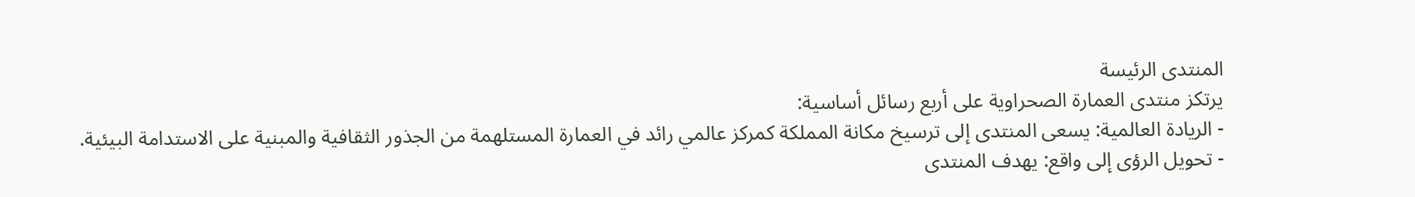المنتدى الرئيسة
يرتكز منتدى العمارة الصحراوية على أربع رسائل أساسية:
- الريادة العالمية: يسعى المنتدى إلى ترسيخ مكانة المملكة كمركز عالمي رائد في العمارة المستلهمة من الجذور الثقافية والمبنية على الاستدامة البيئية.
- تحويل الرؤى إلى واقع: يهدف المنتدى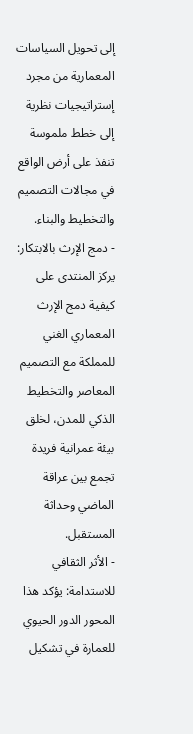إلى تحويل السياسات المعمارية من مجرد إستراتيجيات نظرية إلى خطط ملموسة تنفذ على أرض الواقع في مجالات التصميم والتخطيط والبناء.
- دمج الإرث بالابتكار: يركز المنتدى على كيفية دمج الإرث المعماري الغني للمملكة مع التصميم المعاصر والتخطيط الذكي للمدن، لخلق بيئة عمرانية فريدة تجمع بين عراقة الماضي وحداثة المستقبل.
- الأثر الثقافي للاستدامة: يؤكد هذا المحور الدور الحيوي للعمارة في تشكيل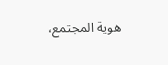هوية المجتمع،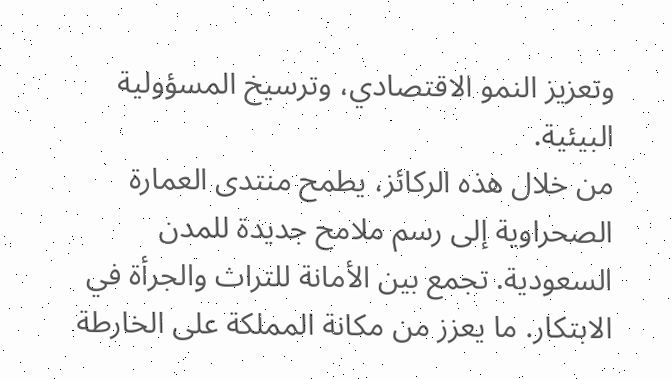وتعزيز النمو الاقتصادي، وترسيخ المسؤولية البيئية.
من خلال هذه الركائز، يطمح منتدى العمارة الصحراوية إلى رسم ملامح جديدة للمدن السعودية. تجمع بين الأمانة للتراث والجرأة في الابتكار. ما يعزز من مكانة المملكة على الخارطة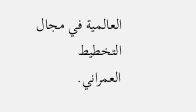العالمية في مجال التخطيط العمراني.